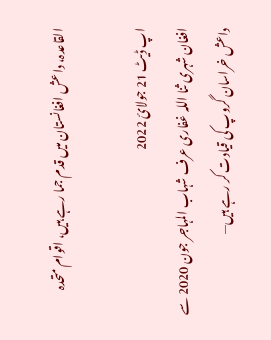القاعدہ، داعش افغانستان میں قدم جما رہے ہیں، اقوام متحدہ

اپ ڈیٹ 21 جولائ 2022
افغان شہری ثنا اللہ غفاری عرف شہاب المہاجر جون 2020 سے داعش خراسان گروپ کی قیادت کر رہے ہیں—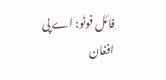فائل فوٹو: اے پی
افغان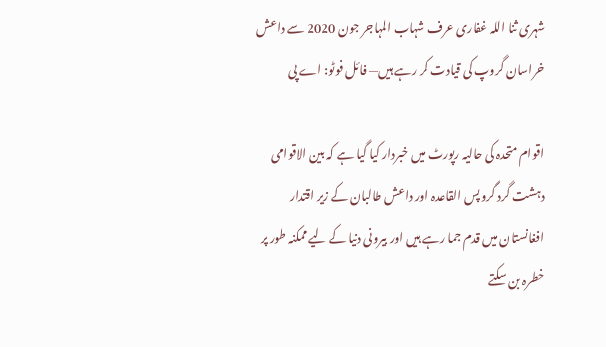شہری ثنا اللہ غفاری عرف شہاب المہاجر جون 2020 سے داعش خراسان گروپ کی قیادت کر رہے ہیں— فائل فوٹو: اے پی

اقوام متحدہ کی حالیہ رپورٹ میں خبردار کیا گیا ہے کہ بین الاقوامی دہشت گرد گروپس القاعدہ اور داعش طالبان کے زیر اقتدار افغانستان میں قدم جما رہے ہیں اور بیرونی دنیا کے لیے ممکنہ طور پر خطرہ بن سکتے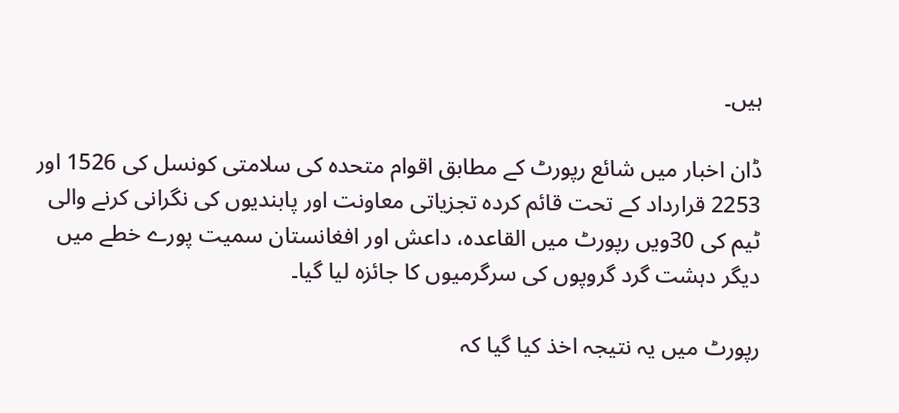ہیں۔

ڈان اخبار میں شائع رپورٹ کے مطابق اقوام متحدہ کی سلامتی کونسل کی 1526 اور 2253 قرارداد کے تحت قائم کردہ تجزیاتی معاونت اور پابندیوں کی نگرانی کرنے والی ٹیم کی 30ویں رپورٹ میں القاعدہ، داعش اور افغانستان سمیت پورے خطے میں دیگر دہشت گرد گروپوں کی سرگرمیوں کا جائزہ لیا گیا۔

رپورٹ میں یہ نتیجہ اخذ کیا گیا کہ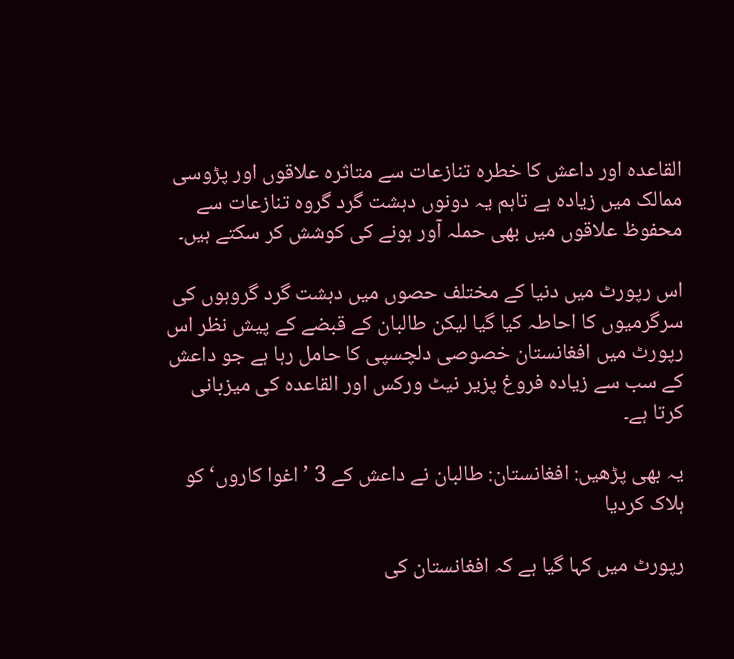القاعدہ اور داعش کا خطرہ تنازعات سے متاثرہ علاقوں اور پڑوسی ممالک میں زیادہ ہے تاہم یہ دونوں دہشت گرد گروہ تنازعات سے محفوظ علاقوں میں بھی حملہ آور ہونے کی کوشش کر سکتے ہیں۔

اس رپورٹ میں دنیا کے مختلف حصوں میں دہشت گرد گروہوں کی سرگرمیوں کا احاطہ کیا گیا لیکن طالبان کے قبضے کے پیش نظر اس رپورٹ میں افغانستان خصوصی دلچسپی کا حامل رہا ہے جو داعش کے سب سے زیادہ فروغ پزیر نیٹ ورکس اور القاعدہ کی میزبانی کرتا ہے۔

یہ بھی پڑھیں: افغانستان: طالبان نے داعش کے 3 ’اغوا کاروں‘ کو ہلاک کردیا

رپورٹ میں کہا گیا ہے کہ افغانستان کی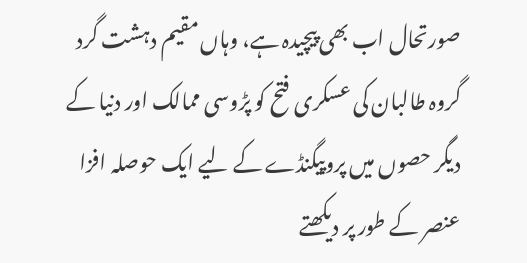صورتحال اب بھی پیچیدہ ہے، وہاں مقیم دہشت گرد گروہ طالبان کی عسکری فتح کو پڑوسی ممالک اور دنیا کے دیگر حصوں میں پروپیگنڈے کے لیے ایک حوصلہ افزا عنصر کے طور پر دیکھتے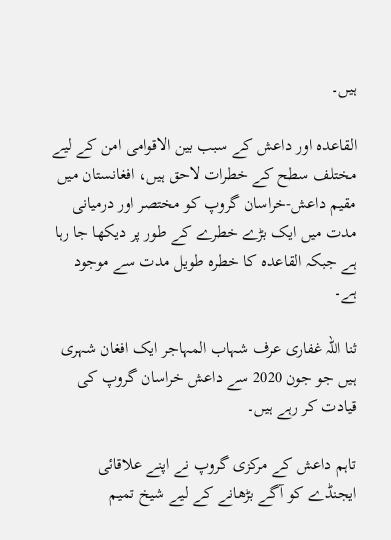ہیں۔

القاعدہ اور داعش کے سبب بین الاقوامی امن کے لیے مختلف سطح کے خطرات لاحق ہیں، افغانستان میں مقیم داعش-خراسان گروپ کو مختصر اور درمیانی مدت میں ایک بڑے خطرے کے طور پر دیکھا جا رہا ہے جبکہ القاعدہ کا خطرہ طویل مدت سے موجود ہے۔

ثنا اللہ غفاری عرف شہاب المہاجر ایک افغان شہری ہیں جو جون 2020 سے داعش خراسان گروپ کی قیادت کر رہے ہیں۔

تاہم داعش کے مرکزی گروپ نے اپنے علاقائی ایجنڈے کو آگے بڑھانے کے لیے شیخ تمیم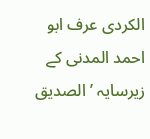الکردی عرف ابو احمد المدنی کے زیرسایہ ’الصدیق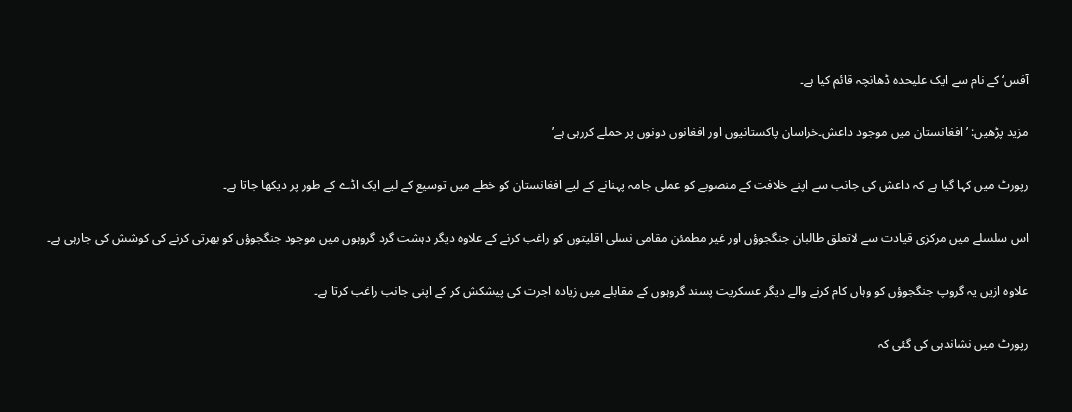آفس‘ کے نام سے ایک علیحدہ ڈھانچہ قائم کیا ہے۔

مزید پڑھیں: ’افغانستان میں موجود داعش۔خراسان پاکستانیوں اور افغانوں دونوں پر حملے کررہی ہے’

رپورٹ میں کہا گیا ہے کہ داعش کی جانب سے اپنے خلافت کے منصوبے کو عملی جامہ پہنانے کے لیے افغانستان کو خطے میں توسیع کے لیے ایک اڈے کے طور پر دیکھا جاتا ہے۔

اس سلسلے میں مرکزی قیادت سے لاتعلق طالبان جنگجوؤں اور غیر مطمئن مقامی نسلی اقلیتوں کو راغب کرنے کے علاوہ دیگر دہشت گرد گروہوں میں موجود جنگجوؤں کو بھرتی کرنے کی کوشش کی جارہی ہے۔

علاوہ ازیں یہ گروپ جنگجوؤں کو وہاں کام کرنے والے دیگر عسکریت پسند گروہوں کے مقابلے میں زیادہ اجرت کی پیشکش کر کے اپنی جانب راغب کرتا ہے۔

رپورٹ میں نشاندہی کی گئی کہ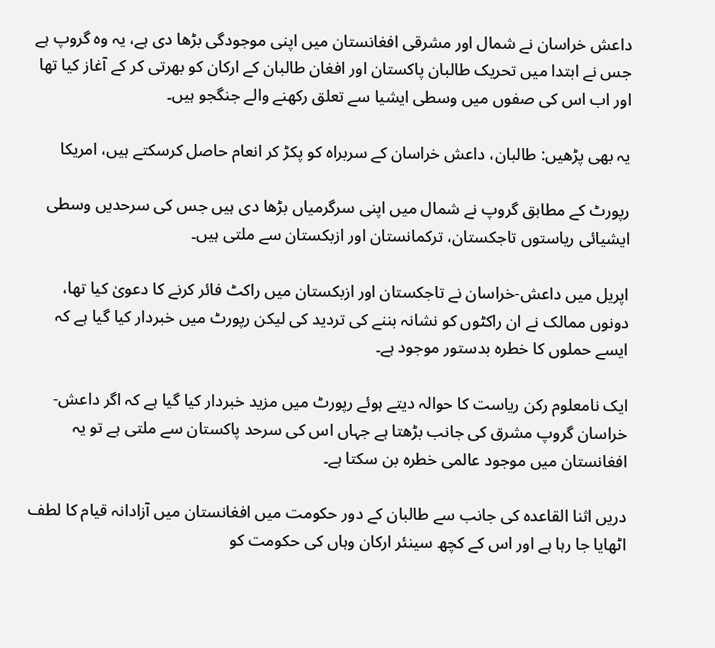داعش خراسان نے شمال اور مشرقی افغانستان میں اپنی موجودگی بڑھا دی ہے، یہ وہ گروپ ہے جس نے ابتدا میں تحریک طالبان پاکستان اور افغان طالبان کے ارکان کو بھرتی کر کے آغاز کیا تھا اور اب اس کی صفوں میں وسطی ایشیا سے تعلق رکھنے والے جنگجو ہیں۔

یہ بھی پڑھیں: طالبان، داعش خراسان کے سربراہ کو پکڑ کر انعام حاصل کرسکتے ہیں، امریکا

رپورٹ کے مطابق گروپ نے شمال میں اپنی سرگرمیاں بڑھا دی ہیں جس کی سرحدیں وسطی ایشیائی ریاستوں تاجکستان، ترکمانستان اور ازبکستان سے ملتی ہیں۔

اپریل میں داعش-خراسان نے تاجکستان اور ازبکستان میں راکٹ فائر کرنے کا دعویٰ کیا تھا، دونوں ممالک نے ان راکٹوں کو نشانہ بننے کی تردید کی لیکن رپورٹ میں خبردار کیا گیا ہے کہ ایسے حملوں کا خطرہ بدستور موجود ہے۔

ایک نامعلوم رکن ریاست کا حوالہ دیتے ہوئے رپورٹ میں مزید خبردار کیا گیا ہے کہ اگر داعش-خراسان گروپ مشرق کی جانب بڑھتا ہے جہاں اس کی سرحد پاکستان سے ملتی ہے تو یہ افغانستان میں موجود عالمی خطرہ بن سکتا ہے۔

دریں اثنا القاعدہ کی جانب سے طالبان کے دور حکومت میں افغانستان میں آزادانہ قیام کا لطف اٹھایا جا رہا ہے اور اس کے کچھ سینئر ارکان وہاں کی حکومت کو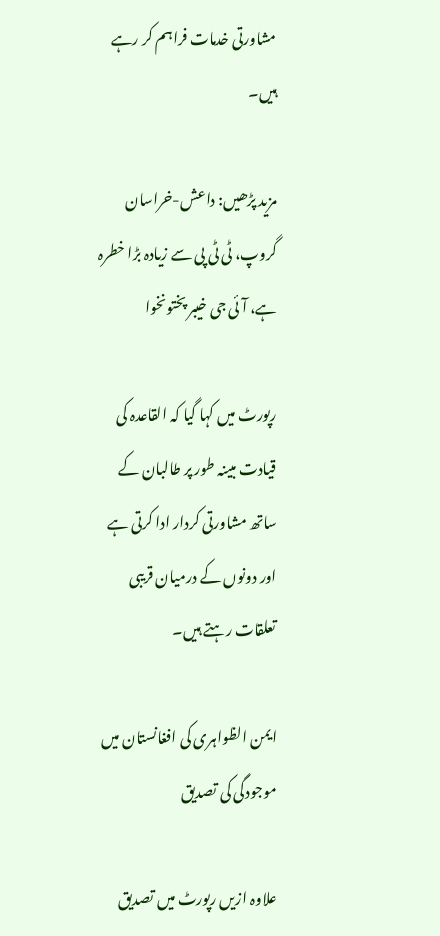مشاورتی خدمات فراہم کر رہے ہیں۔

مزید پڑھیں: داعش-خراسان گروپ، ٹی ٹی پی سے زیادہ بڑا خطرہ ہے، آئی جی خیبر پختونخوا

رپورٹ میں کہا گیا کہ القاعدہ کی قیادت مبینہ طور پر طالبان کے ساتھ مشاورتی کردار ادا کرتی ہے اور دونوں کے درمیان قریبی تعلقات رہتے ہیں۔

ایمن الظواہری کی افغانستان میں موجودگی کی تصدیق

علاوہ ازیں رپورٹ میں تصدیق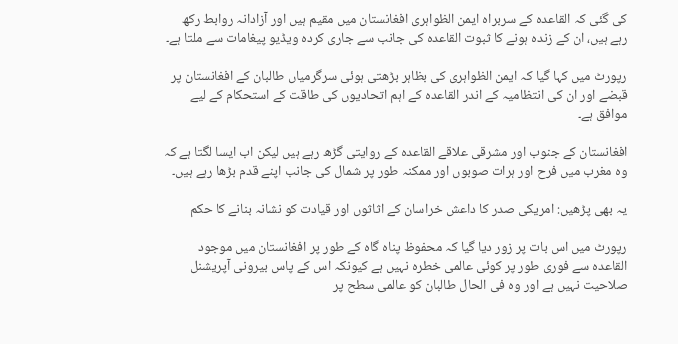کی گئی کہ القاعدہ کے سربراہ ایمن الظواہری افغانستان میں مقیم ہیں اور آزادانہ روابط رکھ رہے ہیں، ان کے زندہ ہونے کا ثبوت القاعدہ کی جانب سے جاری کردہ ویڈیو پیغامات سے ملتا ہے۔

رپورٹ میں کہا گیا کہ ایمن الظواہری کی بظاہر بڑھتی ہوئی سرگرمیاں طالبان کے افغانستان پر قبضے اور ان کی انتظامیہ کے اندر القاعدہ کے اہم اتحادیوں کی طاقت کے استحکام کے لیے موافق ہے۔

افغانستان کے جنوب اور مشرقی علاقے القاعدہ کے روایتی گڑھ رہے ہیں لیکن اب ایسا لگتا ہے کہ وہ مغرب میں فرح اور ہرات صوبوں اور ممکنہ طور پر شمال کی جانب اپنے قدم بڑھا رہے ہیں۔

یہ بھی پڑھیں: امریکی صدر کا داعش خراسان کے اثاثوں اور قیادت کو نشانہ بنانے کا حکم

رپورٹ میں اس بات پر زور دیا گیا کہ محفوظ پناہ گاہ کے طور پر افغانستان میں موجود القاعدہ سے فوری طور پر کوئی عالمی خطرہ نہیں ہے کیونکہ اس کے پاس بیرونی آپریشنل صلاحیت نہیں ہے اور وہ فی الحال طالبان کو عالمی سطح پر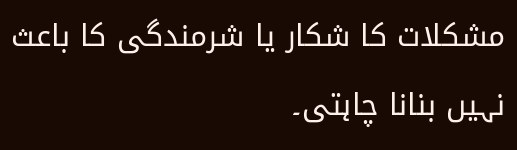مشکلات کا شکار یا شرمندگی کا باعث نہیں بنانا چاہتی۔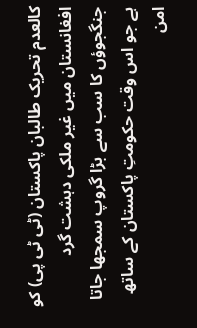کالعدم تحریک طالبان پاکستان (ٹی ٹی پی) کو افغانستان میں غیر ملکی دہشت گرد جنگجوؤں کا سب سے بڑا گروپ سمجھا جاتا ہے جو اس وقت حکومتِ پاکستان کے ساتھ امن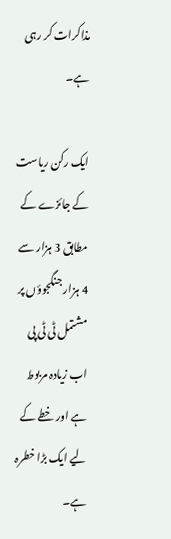مذاکرات کر رہی ہے۔

ایک رکن ریاست کے جائزے کے مطابق 3 ہزار سے 4 ہزار جنگجوؤں پر مشتمل ٹی ٹی پی اب زیادہ مربوط ہے اور خطے کے لیے ایک بڑا خطرہ ہے۔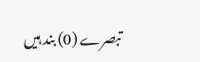تبصرے (0) بند ہیں